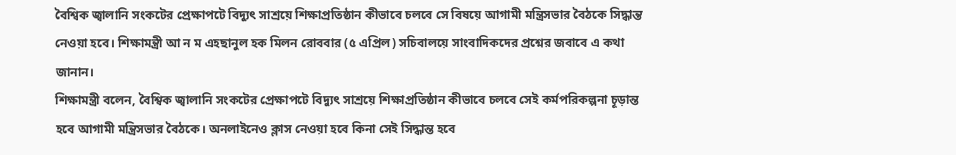বৈশ্বিক জ্বালানি সংকটের প্রেক্ষাপটে বিদ্যুৎ সাশ্রয়ে শিক্ষাপ্রতিষ্ঠান কীভাবে চলবে সে বিষয়ে আগামী মন্ত্রিসভার বৈঠকে সিদ্ধান্ত নেওয়া হবে। শিক্ষামন্ত্রী আ ন ম এহছানুল হক মিলন রোববার (৫ এপ্রিল) সচিবালয়ে সাংবাদিকদের প্রশ্নের জবাবে এ কথা জানান।
শিক্ষামন্ত্রী বলেন, বৈশ্বিক জ্বালানি সংকটের প্রেক্ষাপটে বিদ্যুৎ সাশ্রয়ে শিক্ষাপ্রতিষ্ঠান কীভাবে চলবে সেই কর্মপরিকল্পনা চূড়ান্ত হবে আগামী মন্ত্রিসভার বৈঠকে। অনলাইনেও ক্লাস নেওয়া হবে কিনা সেই সিদ্ধান্ত হবে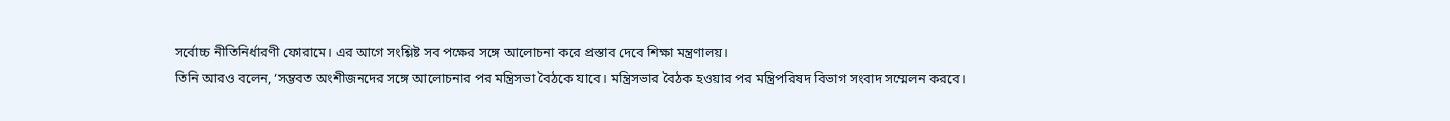সর্বোচ্চ নীতিনির্ধারণী ফোরামে। এর আগে সংশ্লিষ্ট সব পক্ষের সঙ্গে আলোচনা করে প্রস্তাব দেবে শিক্ষা মন্ত্রণালয়।
তিনি আরও বলেন, ‘সম্ভবত অংশীজনদের সঙ্গে আলোচনার পর মন্ত্রিসভা বৈঠকে যাবে। মন্ত্রিসভার বৈঠক হওয়ার পর মন্ত্রিপরিষদ বিভাগ সংবাদ সম্মেলন করবে।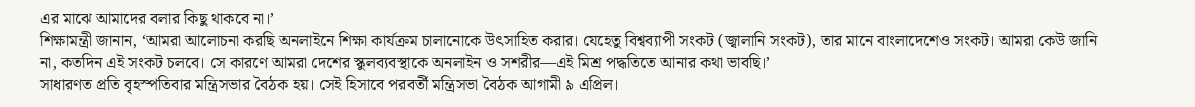এর মাঝে আমাদের বলার কিছু থাকবে না।’
শিক্ষামন্ত্রী জানান, ‘আমরা আলোচনা করছি অনলাইনে শিক্ষা কার্যক্রম চালানোকে উৎসাহিত করার। যেহেতু বিশ্বব্যাপী সংকট (জ্বালানি সংকট), তার মানে বাংলাদেশেও সংকট। আমরা কেউ জানি না, কতদিন এই সংকট চলবে। সে কারণে আমরা দেশের স্কুলব্যবস্থাকে অনলাইন ও সশরীর—এই মিশ্র পদ্ধতিতে আনার কথা ভাবছি।’
সাধারণত প্রতি বৃহস্পতিবার মন্ত্রিসভার বৈঠক হয়। সেই হিসাবে পরবর্তী মন্ত্রিসভা বৈঠক আগামী ৯ এপ্রিল।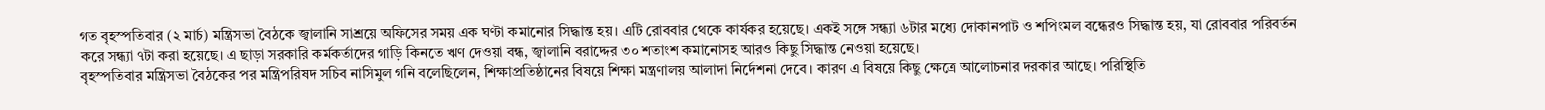গত বৃহস্পতিবার (২ মার্চ) মন্ত্রিসভা বৈঠকে জ্বালানি সাশ্রয়ে অফিসের সময় এক ঘণ্টা কমানোর সিদ্ধান্ত হয়। এটি রোববার থেকে কার্যকর হয়েছে। একই সঙ্গে সন্ধ্যা ৬টার মধ্যে দোকানপাট ও শপিংমল বন্ধেরও সিদ্ধান্ত হয়, যা রোববার পরিবর্তন করে সন্ধ্যা ৭টা করা হয়েছে। এ ছাড়া সরকারি কর্মকর্তাদের গাড়ি কিনতে ঋণ দেওয়া বন্ধ, জ্বালানি বরাদ্দের ৩০ শতাংশ কমানোসহ আরও কিছু সিদ্ধান্ত নেওয়া হয়েছে।
বৃহস্পতিবার মন্ত্রিসভা বৈঠকের পর মন্ত্রিপরিষদ সচিব নাসিমুল গনি বলেছিলেন, শিক্ষাপ্রতিষ্ঠানের বিষয়ে শিক্ষা মন্ত্রণালয় আলাদা নির্দেশনা দেবে। কারণ এ বিষয়ে কিছু ক্ষেত্রে আলোচনার দরকার আছে। পরিস্থিতি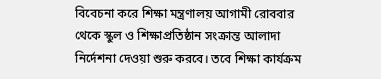বিবেচনা করে শিক্ষা মন্ত্রণালয় আগামী রোববার থেকে স্কুল ও শিক্ষাপ্রতিষ্ঠান সংক্রান্ত আলাদা নির্দেশনা দেওয়া শুরু করবে। তবে শিক্ষা কার্যক্রম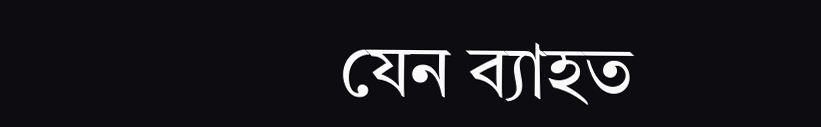যেন ব্যাহত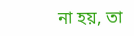না হয়, তা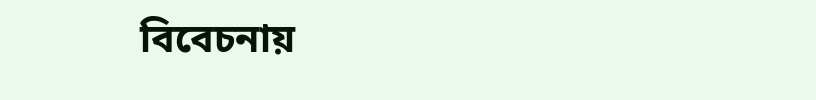বিবেচনায়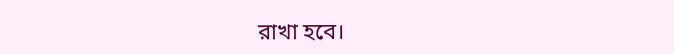রাখা হবে।